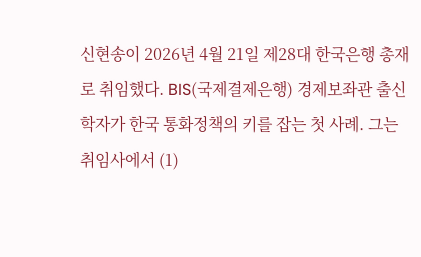신현송이 2026년 4월 21일 제28대 한국은행 총재로 취임했다. BIS(국제결제은행) 경제보좌관 출신 학자가 한국 통화정책의 키를 잡는 첫 사례. 그는 취임사에서 (1)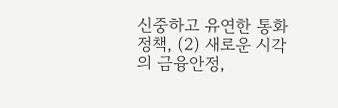신중하고 유연한 통화정책, (2) 새로운 시각의 금융안정,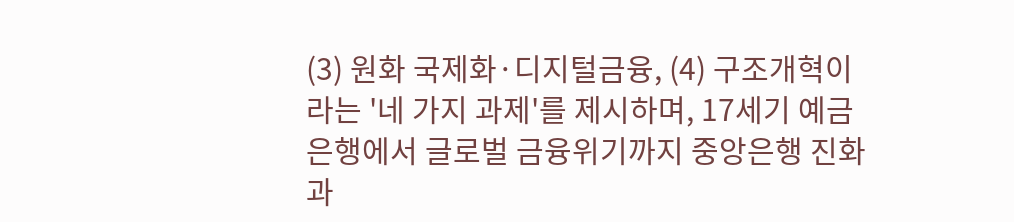(3) 원화 국제화·디지털금융, (4) 구조개혁이라는 '네 가지 과제'를 제시하며, 17세기 예금은행에서 글로벌 금융위기까지 중앙은행 진화 과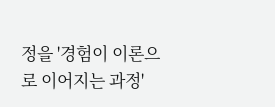정을 '경험이 이론으로 이어지는 과정'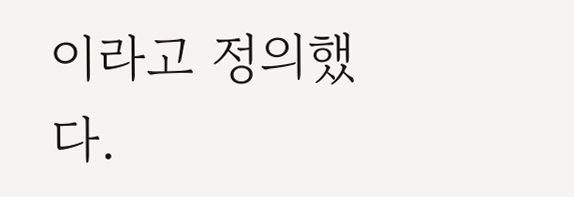이라고 정의했다.